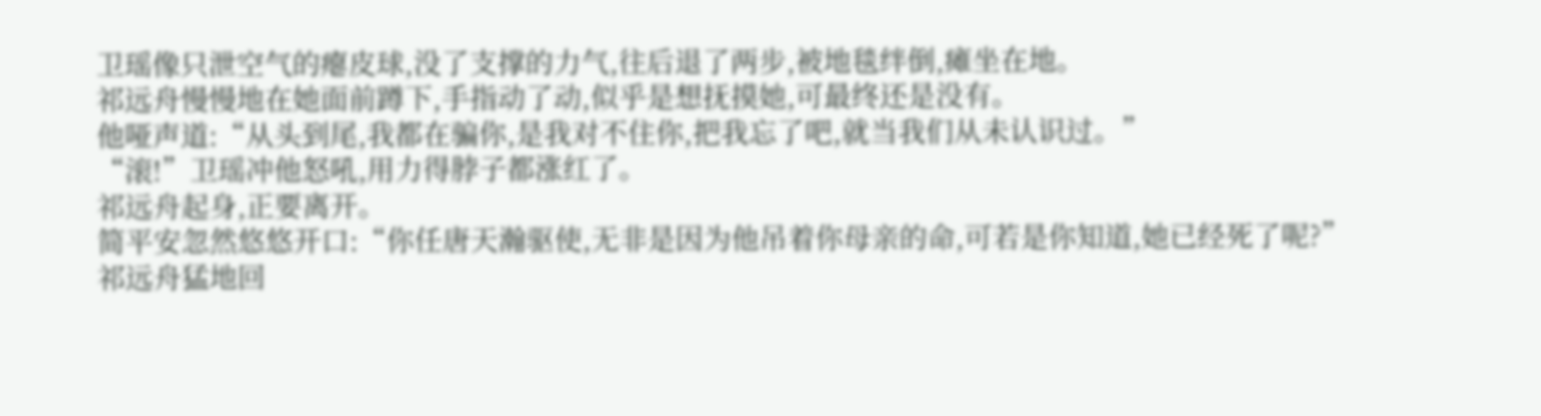卫瑶像只泄空气的瘪皮球,没了支撑的力气,往后退了两步,被地毯绊倒,瘫坐在地。
祁远舟慢慢地在她面前蹲下,手指动了动,似乎是想抚摸她,可最终还是没有。
他哑声道:“从头到尾,我都在骗你,是我对不住你,把我忘了吧,就当我们从未认识过。”
“滚!”卫瑶冲他怒吼,用力得脖子都涨红了。
祁远舟起身,正要离开。
简平安忽然悠悠开口:“你任唐天瀚驱使,无非是因为他吊着你母亲的命,可若是你知道,她已经死了呢?”
祁远舟猛地回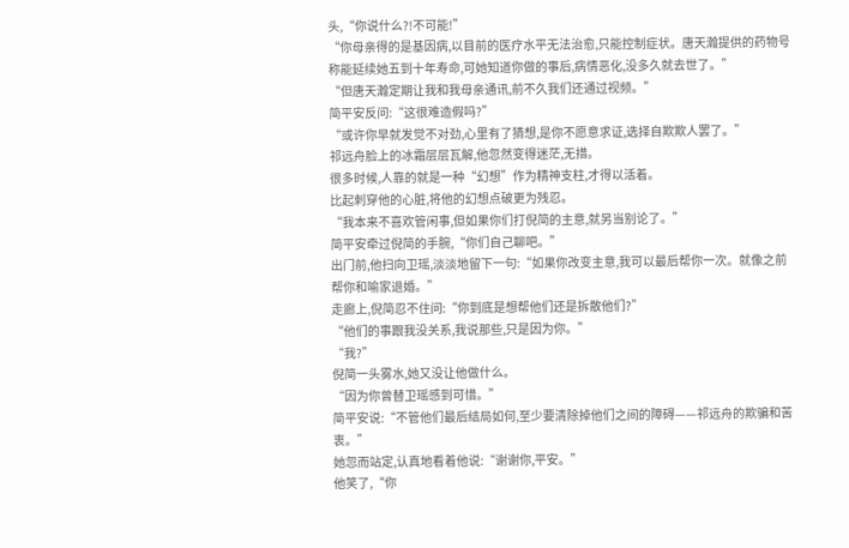头,“你说什么?!不可能!”
“你母亲得的是基因病,以目前的医疗水平无法治愈,只能控制症状。唐天瀚提供的药物号称能延续她五到十年寿命,可她知道你做的事后,病情恶化,没多久就去世了。”
“但唐天瀚定期让我和我母亲通讯,前不久我们还通过视频。”
简平安反问:“这很难造假吗?”
“或许你早就发觉不对劲,心里有了猜想,是你不愿意求证,选择自欺欺人罢了。”
祁远舟脸上的冰霜层层瓦解,他忽然变得迷茫,无措。
很多时候,人靠的就是一种“幻想”作为精神支柱,才得以活着。
比起刺穿他的心脏,将他的幻想点破更为残忍。
“我本来不喜欢管闲事,但如果你们打倪简的主意,就另当别论了。”
简平安牵过倪简的手腕,“你们自己聊吧。”
出门前,他扫向卫瑶,淡淡地留下一句:“如果你改变主意,我可以最后帮你一次。就像之前帮你和喻家退婚。”
走廊上,倪简忍不住问:“你到底是想帮他们还是拆散他们?”
“他们的事跟我没关系,我说那些,只是因为你。”
“我?”
倪简一头雾水,她又没让他做什么。
“因为你曾替卫瑶感到可惜。”
简平安说:“不管他们最后结局如何,至少要清除掉他们之间的障碍——祁远舟的欺骗和苦衷。”
她忽而站定,认真地看着他说:“谢谢你,平安。”
他笑了,“你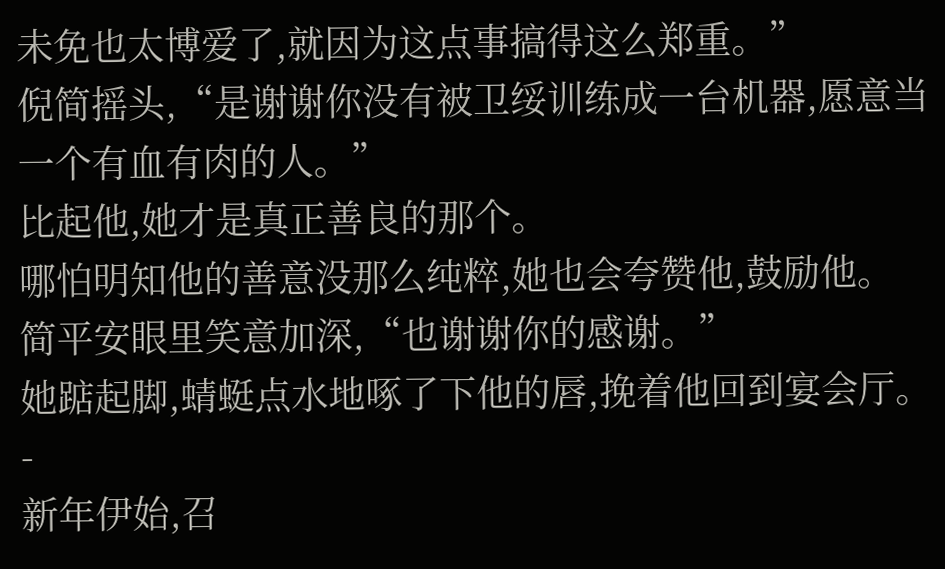未免也太博爱了,就因为这点事搞得这么郑重。”
倪简摇头,“是谢谢你没有被卫绥训练成一台机器,愿意当一个有血有肉的人。”
比起他,她才是真正善良的那个。
哪怕明知他的善意没那么纯粹,她也会夸赞他,鼓励他。
简平安眼里笑意加深,“也谢谢你的感谢。”
她踮起脚,蜻蜓点水地啄了下他的唇,挽着他回到宴会厅。-
新年伊始,召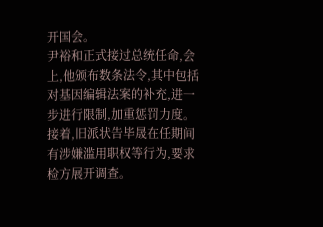开国会。
尹裕和正式接过总统任命,会上,他颁布数条法令,其中包括对基因编辑法案的补充,进一步进行限制,加重惩罚力度。
接着,旧派状告毕晟在任期间有涉嫌滥用职权等行为,要求检方展开调查。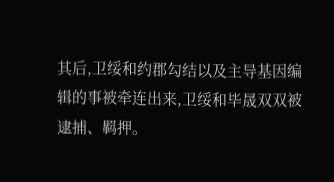其后,卫绥和约郡勾结以及主导基因编辑的事被牵连出来,卫绥和毕晟双双被逮捕、羁押。